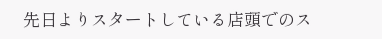先日よりスタートしている店頭でのス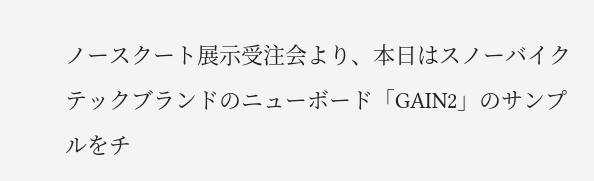ノースクート展示受注会より、本日はスノーバイクテックブランドのニューボード「GAIN2」のサンプルをチ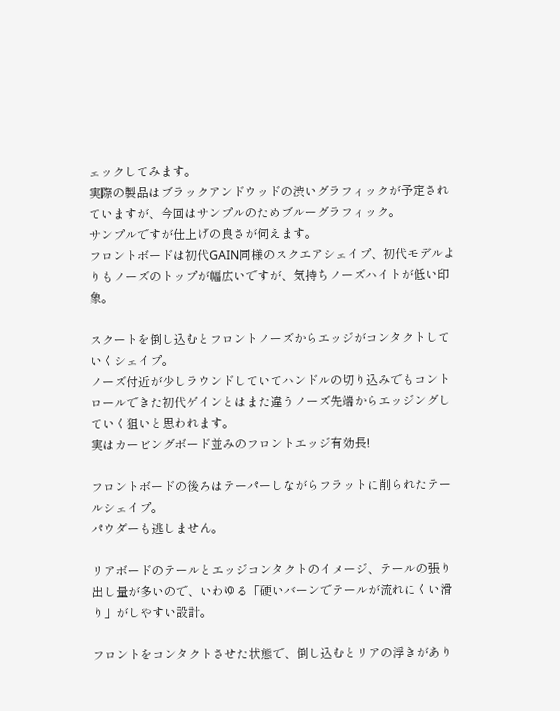ェックしてみます。
実際の製品はブラックアンドウッドの渋いグラフィックが予定されていますが、今回はサンプルのためブルーグラフィック。
サンプルですが仕上げの良さが伺えます。
フロントボードは初代GAIN同様のスクエアシェイプ、初代モデルよりもノーズのトップが幅広いですが、気持ちノーズハイトが低い印象。

スクートを倒し込むとフロントノーズからエッジがコンタクトしていくシェイプ。
ノーズ付近が少しラウンドしていてハンドルの切り込みでもコントロールできた初代ゲインとはまた違うノーズ先端からエッジングしていく狙いと思われます。
実はカービングボード並みのフロントエッジ有効長!

フロントボードの後ろはテーパーしながらフラットに削られたテールシェイプ。
パウダーも逃しません。

リアボードのテールとエッジコンタクトのイメージ、テールの張り出し量が多いので、いわゆる「硬いバーンでテールが流れにくい滑り」がしやすい設計。

フロントをコンタクトさせた状態で、倒し込むとリアの浮きがあり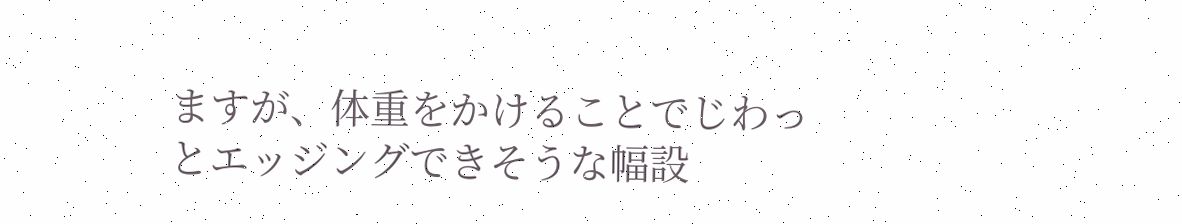ますが、体重をかけることでじわっとエッジングできそうな幅設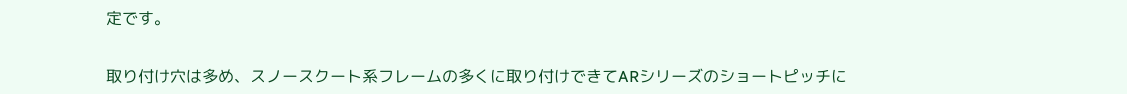定です。


取り付け穴は多め、スノースクート系フレームの多くに取り付けできてARシリーズのショートピッチに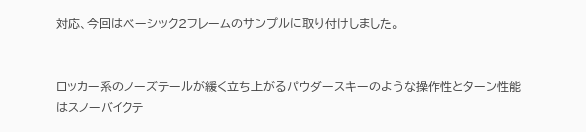対応、今回はベーシック2フレームのサンプルに取り付けしました。


ロッカー系のノーズテールが緩く立ち上がるパウダースキーのような操作性とターン性能はスノーバイクテ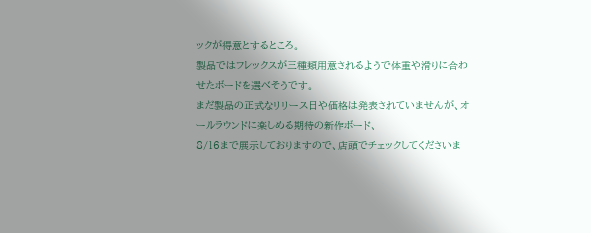ックが得意とするところ。
製品ではフレックスが三種類用意されるようで体重や滑りに合わせたボードを選べそうです。
まだ製品の正式なリリース日や価格は発表されていませんが、オールラウンドに楽しめる期待の新作ボード、
8/16まで展示しておりますので、店頭でチェックしてくださいま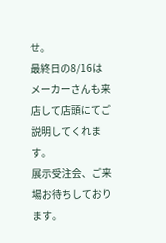せ。
最終日の8/16はメーカーさんも来店して店頭にてご説明してくれます。
展示受注会、ご来場お待ちしております。